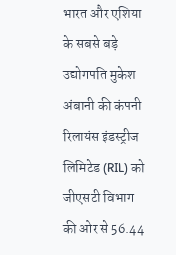भारत और एशिया के सबसे बड़े उद्योगपति मुकेश अंबानी की कंपनी रिलायंस इंडस्ट्रीज लिमिटेड (RIL) को जीएसटी विभाग की ओर से 56.44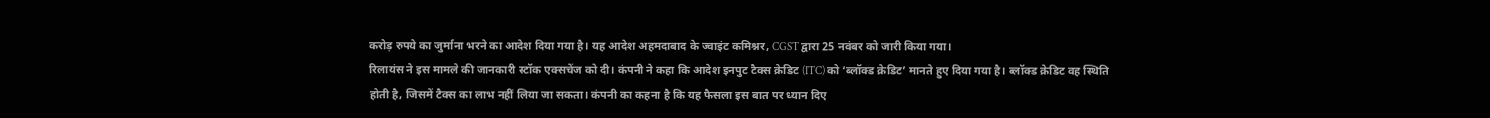करोड़ रुपये का जुर्माना भरने का आदेश दिया गया है। यह आदेश अहमदाबाद के ज्वाइंट कमिश्नर, CGST द्वारा 25 नवंबर को जारी किया गया।
रिलायंस ने इस मामले की जानकारी स्टॉक एक्सचेंज को दी। कंपनी ने कहा कि आदेश इनपुट टैक्स क्रेडिट (ITC) को ‘ब्लॉक्ड क्रेडिट’ मानते हुए दिया गया है। ब्लॉक्ड क्रेडिट वह स्थिति होती है, जिसमें टैक्स का लाभ नहीं लिया जा सकता। कंपनी का कहना है कि यह फैसला इस बात पर ध्यान दिए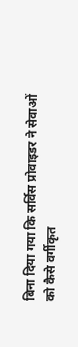बिना दिया गया कि सर्विस प्रोवाइडर ने सेवाओं को कैसे वर्गीकृत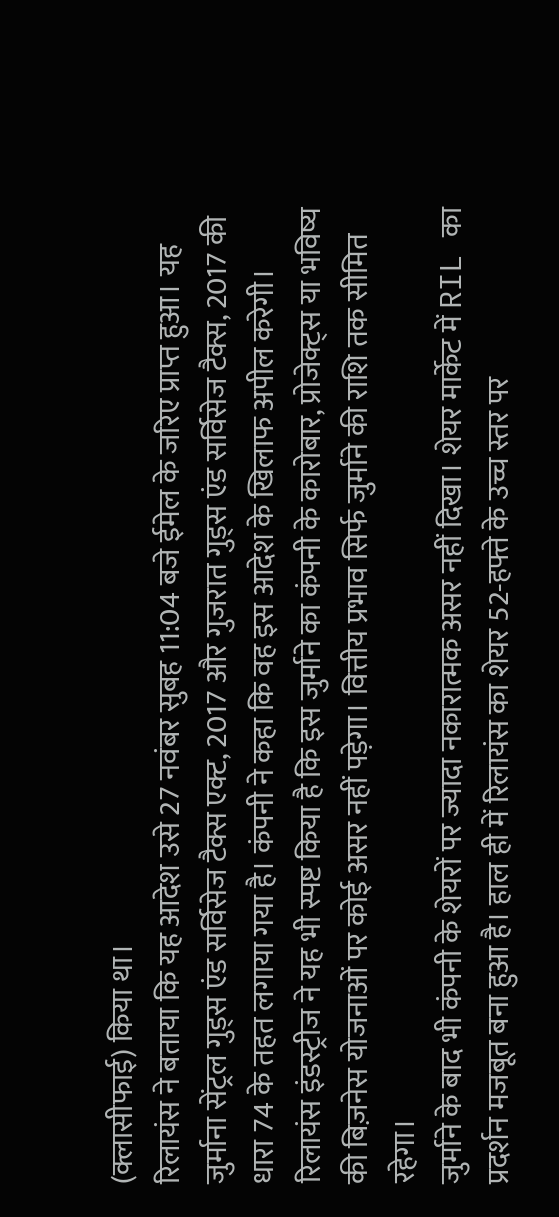(क्लासीफाई) किया था।
रिलायंस ने बताया कि यह आदेश उसे 27 नवंबर सुबह 11:04 बजे ईमेल के जरिए प्राप्त हुआ। यह जुर्माना सेंट्रल गुड्स एंड सर्विसेज टैक्स एक्ट, 2017 और गुजरात गुड्स एंड सर्विसेज टैक्स, 2017 की धारा 74 के तहत लगाया गया है। कंपनी ने कहा कि वह इस आदेश के खिलाफ अपील करेगी।
रिलायंस इंडस्ट्रीज ने यह भी स्पष्ट किया है कि इस जुर्माने का कंपनी के कारोबार, प्रोजेक्ट्स या भविष्य की बिज़नेस योजनाओं पर कोई असर नहीं पड़ेगा। वित्तीय प्रभाव सिर्फ जुर्माने की राशि तक सीमित रहेगा।
जुर्माने के बाद भी कंपनी के शेयरों पर ज्यादा नकारात्मक असर नहीं दिखा। शेयर मार्केट में RIL का प्रदर्शन मजबूत बना हुआ है। हाल ही में रिलायंस का शेयर 52-हफ्ते के उच्च स्तर पर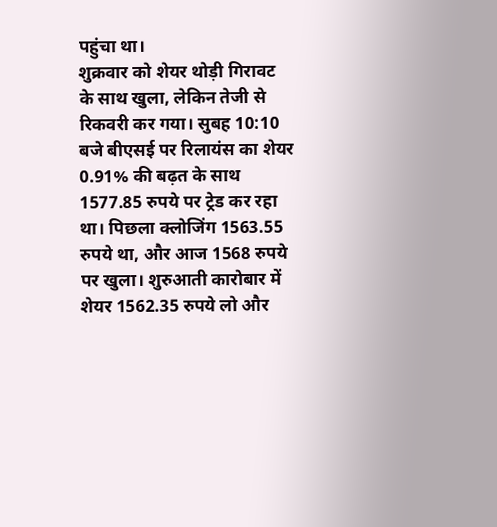पहुंचा था।
शुक्रवार को शेयर थोड़ी गिरावट के साथ खुला, लेकिन तेजी से रिकवरी कर गया। सुबह 10:10 बजे बीएसई पर रिलायंस का शेयर 0.91% की बढ़त के साथ 1577.85 रुपये पर ट्रेड कर रहा था। पिछला क्लोजिंग 1563.55 रुपये था, और आज 1568 रुपये पर खुला। शुरुआती कारोबार में शेयर 1562.35 रुपये लो और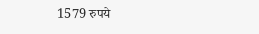1579 रुपये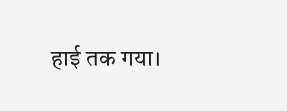हाई तक गया।